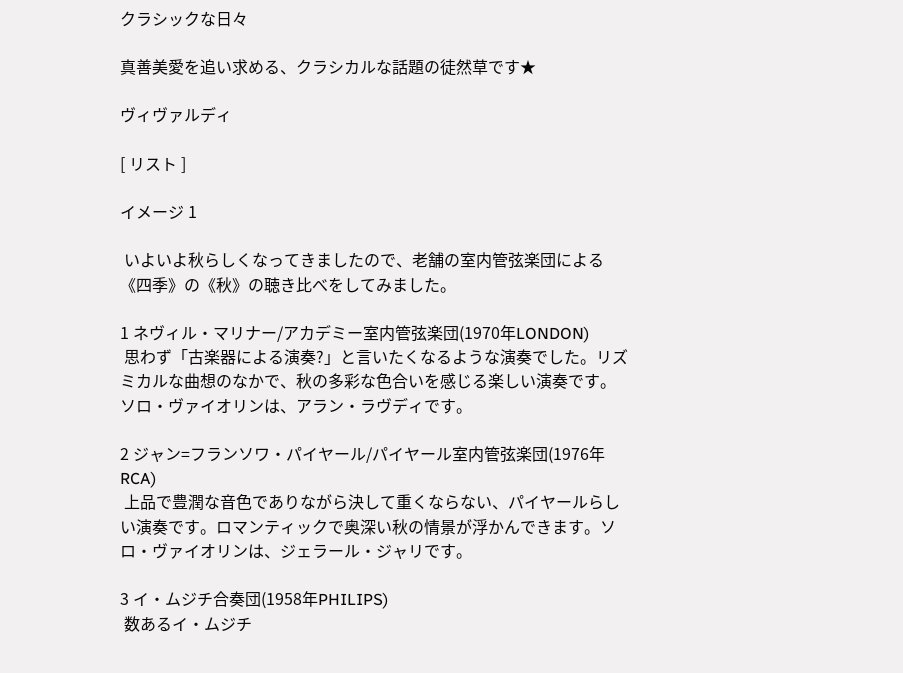クラシックな日々

真善美愛を追い求める、クラシカルな話題の徒然草です★

ヴィヴァルディ

[ リスト ]

イメージ 1

 いよいよ秋らしくなってきましたので、老舗の室内管弦楽団による《四季》の《秋》の聴き比べをしてみました。

1 ネヴィル・マリナー/アカデミー室内管弦楽団(1970年LONDON)
 思わず「古楽器による演奏?」と言いたくなるような演奏でした。リズミカルな曲想のなかで、秋の多彩な色合いを感じる楽しい演奏です。ソロ・ヴァイオリンは、アラン・ラヴディです。

2 ジャン=フランソワ・パイヤール/パイヤール室内管弦楽団(1976年RCA)
 上品で豊潤な音色でありながら決して重くならない、パイヤールらしい演奏です。ロマンティックで奥深い秋の情景が浮かんできます。ソロ・ヴァイオリンは、ジェラール・ジャリです。

3 イ・ムジチ合奏団(1958年PHILIPS)
 数あるイ・ムジチ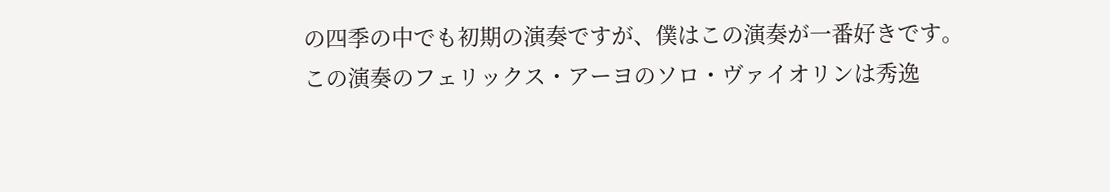の四季の中でも初期の演奏ですが、僕はこの演奏が一番好きです。この演奏のフェリックス・アーヨのソロ・ヴァイオリンは秀逸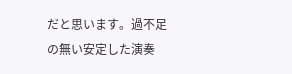だと思います。過不足の無い安定した演奏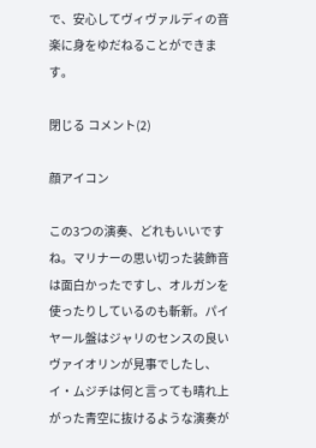で、安心してヴィヴァルディの音楽に身をゆだねることができます。

閉じる コメント(2)

顔アイコン

この3つの演奏、どれもいいですね。マリナーの思い切った装飾音は面白かったですし、オルガンを使ったりしているのも斬新。パイヤール盤はジャリのセンスの良いヴァイオリンが見事でしたし、イ・ムジチは何と言っても晴れ上がった青空に抜けるような演奏が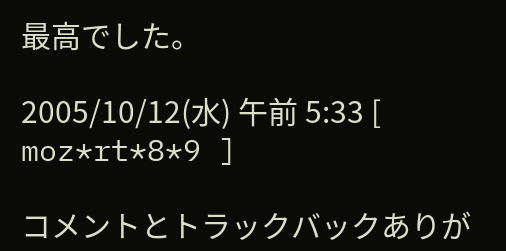最高でした。

2005/10/12(水) 午前 5:33 [ moz*rt*8*9 ]

コメントとトラックバックありが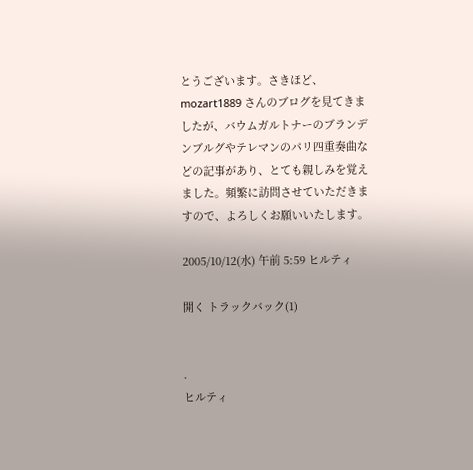とうございます。さきほど、 mozart1889 さんのブログを見てきましたが、バウムガルトナーのブランデンブルグやテレマンのパリ四重奏曲などの記事があり、とても親しみを覚えました。頻繁に訪問させていただきますので、よろしくお願いいたします。

2005/10/12(水) 午前 5:59 ヒルティ

開く トラックバック(1)


.
ヒルティ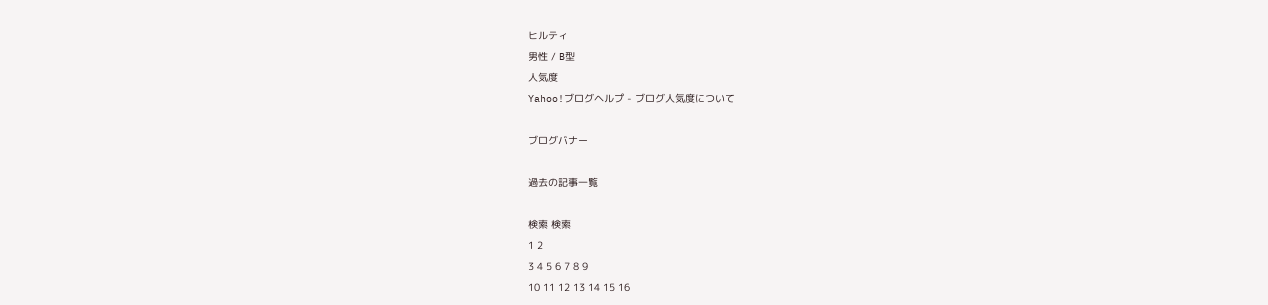ヒルティ
男性 / B型
人気度
Yahoo!ブログヘルプ - ブログ人気度について

ブログバナー

過去の記事一覧

検索 検索
1 2
3 4 5 6 7 8 9
10 11 12 13 14 15 16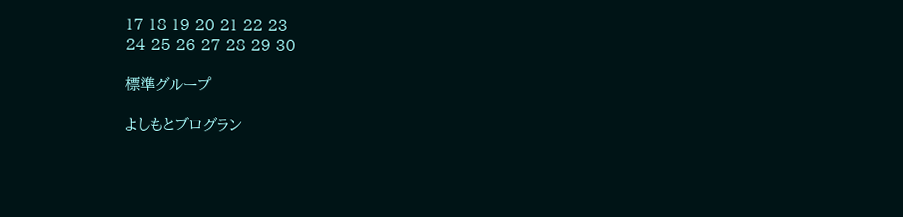17 18 19 20 21 22 23
24 25 26 27 28 29 30

標準グループ

よしもとブログラン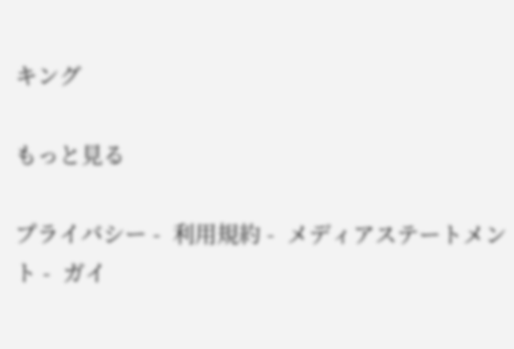キング

もっと見る

プライバシー -  利用規約 -  メディアステートメント -  ガイ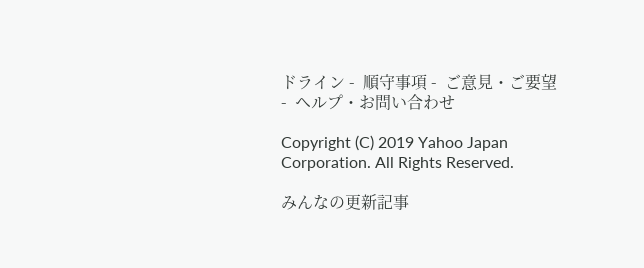ドライン -  順守事項 -  ご意見・ご要望 -  ヘルプ・お問い合わせ

Copyright (C) 2019 Yahoo Japan Corporation. All Rights Reserved.

みんなの更新記事